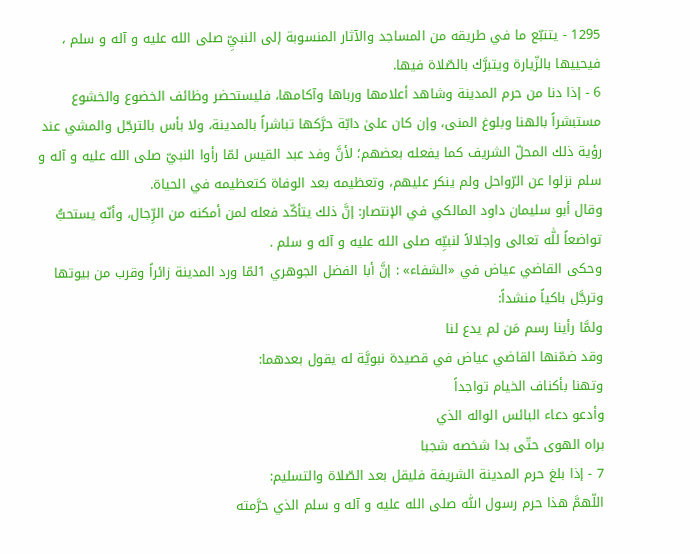1295 - يتتبّع ما في طريقه من المساجد والآثار المنسوبة إلى النبيِّ صلى الله عليه و آله و سلم ، فيحييها بالزّيارة ويتبرَّك بالصّلاة فيها.
6 - إذا دنا من حرم المدينة وشاهد أعلامها ورباها وآكامها، فليستحضر وظائف الخضوع والخشوع مستبشراً بالهنا وبلوغ المنى، وإن كان علىٰ دابّة حرَّكها تباشراً بالمدينة، ولا بأس بالترجّل والمشي عند رؤية ذلك المحلّ الشريف كما يفعله بعضهم؛ لأنَّ وفد عبد القيس لمّا رأوا النبيّ صلى الله عليه و آله و سلم نزلوا عن الرّواحل ولم ينكر عليهم، وتعظيمه بعد الوفاة كتعظيمه في الحياة.
وقال أبو سليمان داود المالكي في الإنتصار: إنَّ ذلك يتأكّد فعله لمن أمكنه من الرِّجال، وأنّه يستحبُّ تواضعاً للّٰه تعالى وإجلالاً لنبيِّه صلى الله عليه و آله و سلم .
وحكى القاضي عياض في «الشفاء» : إنَّ أبا الفضل الجوهري 1لمّا ورد المدينة زائراً وقرب من بيوتها وترجَّل باكياً منشداً:
ولمَّا رأينا رسم مَن لم يدع لنا
وقد ضمّنها القاضي عياض في قصيدة نبويَّة له يقول بعدهما:
وتهنا بأكناف الخيام تواجداً
وأدعو دعاء البائس الواله الذي
براه الهوى حتّى بدا شخصه شجبا
7 - إذا بلغ حرم المدينة الشريفة فليقل بعد الصّلاة والتسليم:
اللّهمَّ هذا حرم رسول اللّٰه صلى الله عليه و آله و سلم الذي حرَّمته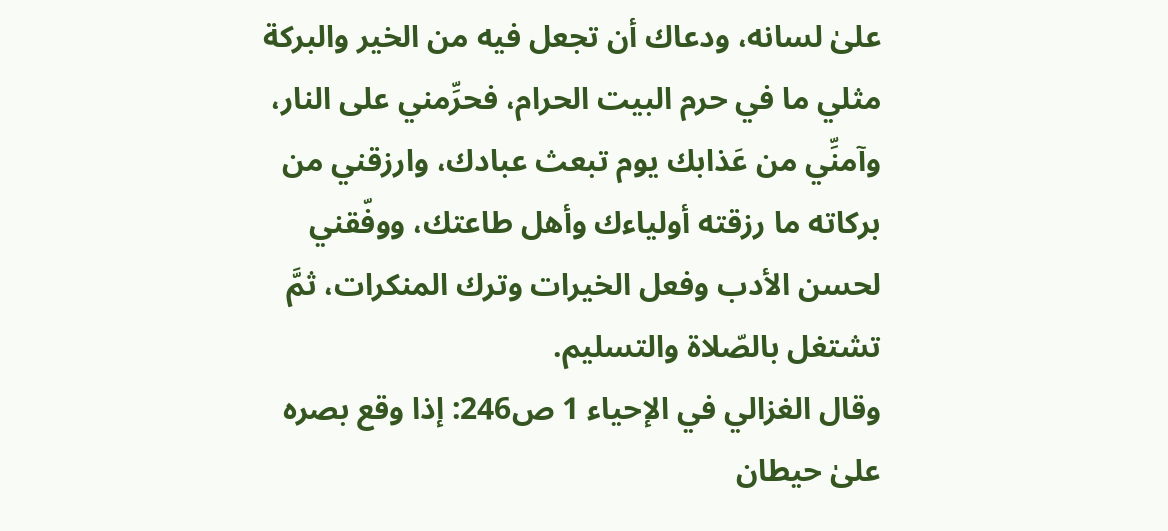علىٰ لسانه، ودعاك أن تجعل فيه من الخير والبركة مثلي ما في حرم البيت الحرام، فحرِّمني على النار، وآمنِّي من عَذابك يوم تبعث عبادك، وارزقني من بركاته ما رزقته أولياءك وأهل طاعتك، ووفّقني لحسن الأدب وفعل الخيرات وترك المنكرات، ثمَّ تشتغل بالصّلاة والتسليم.
وقال الغزالي في الإحياء 1 ص246: إذا وقع بصره علىٰ حيطان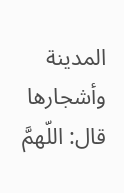المدينة وأشجارها قال: اللّهمَّ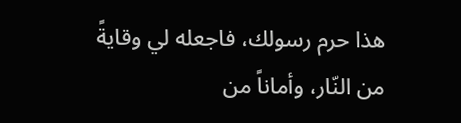هذا حرم رسولك، فاجعله لي وقايةً من النّار، وأماناً من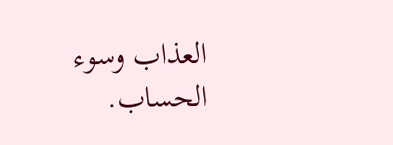العذاب وسوء الحساب.